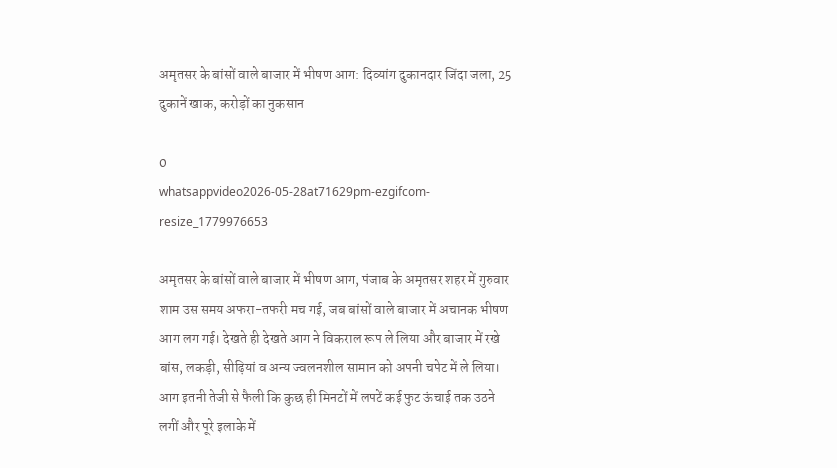अमृतसर के बांसों वाले बाजार में भीषण आग: दिव्यांग दुकानदार जिंदा जला, 25 दुकानें खाक, करोड़ों का नुकसान

0
whatsappvideo2026-05-28at71629pm-ezgifcom-resize_1779976653

अमृतसर के बांसों वाले बाजार में भीषण आग, पंजाब के अमृतसर शहर में गुरुवार शाम उस समय अफरा-तफरी मच गई, जब बांसों वाले बाजार में अचानक भीषण आग लग गई। देखते ही देखते आग ने विकराल रूप ले लिया और बाजार में रखे बांस, लकड़ी, सीढ़ियां व अन्य ज्वलनशील सामान को अपनी चपेट में ले लिया। आग इतनी तेजी से फैली कि कुछ ही मिनटों में लपटें कई फुट ऊंचाई तक उठने लगीं और पूरे इलाके में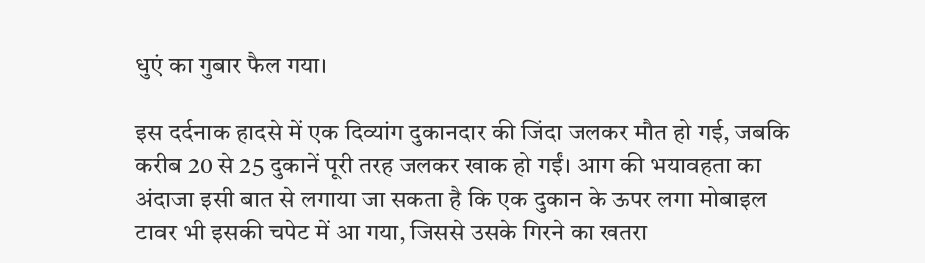धुएं का गुबार फैल गया।

इस दर्दनाक हादसे में एक दिव्यांग दुकानदार की जिंदा जलकर मौत हो गई, जबकि करीब 20 से 25 दुकानें पूरी तरह जलकर खाक हो गईं। आग की भयावहता का अंदाजा इसी बात से लगाया जा सकता है कि एक दुकान के ऊपर लगा मोबाइल टावर भी इसकी चपेट में आ गया, जिससे उसके गिरने का खतरा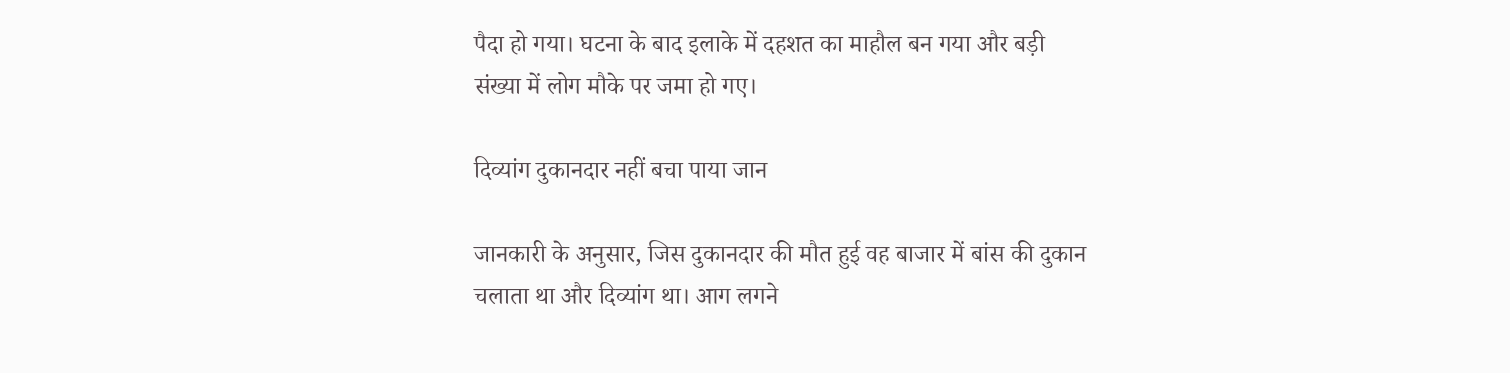पैदा हो गया। घटना के बाद इलाके में दहशत का माहौल बन गया और बड़ी संख्या में लोग मौके पर जमा हो गए।

दिव्यांग दुकानदार नहीं बचा पाया जान

जानकारी के अनुसार, जिस दुकानदार की मौत हुई वह बाजार में बांस की दुकान चलाता था और दिव्यांग था। आग लगने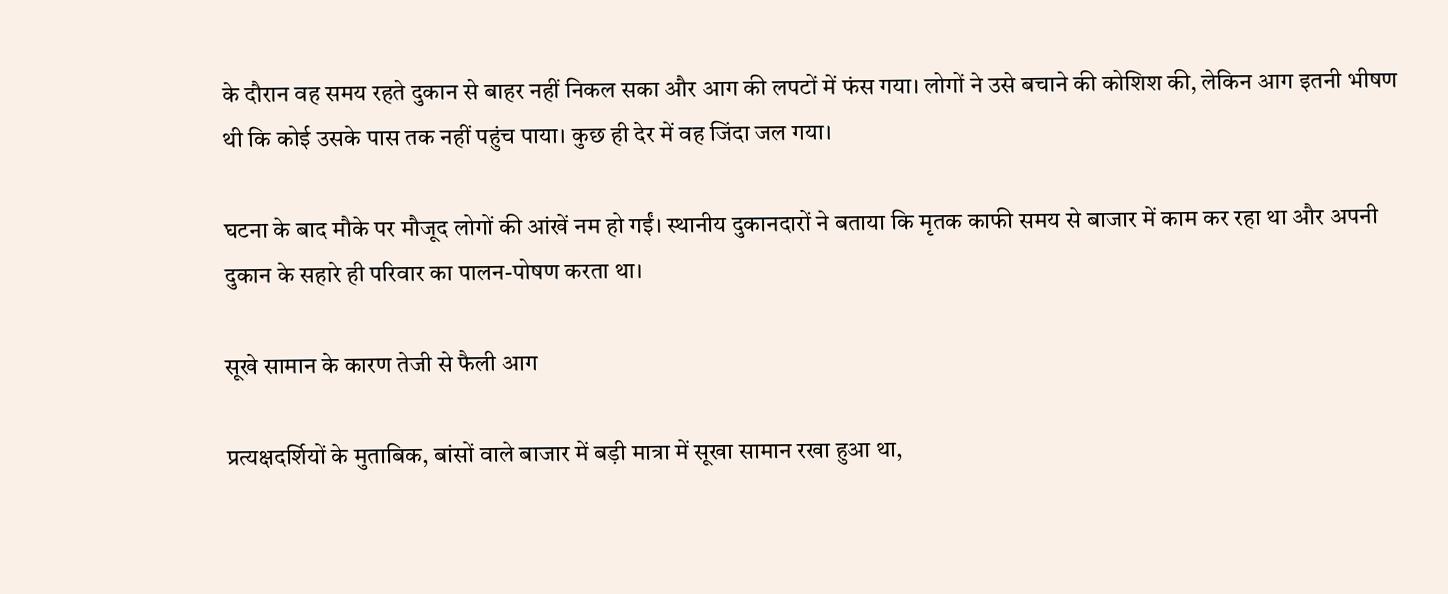के दौरान वह समय रहते दुकान से बाहर नहीं निकल सका और आग की लपटों में फंस गया। लोगों ने उसे बचाने की कोशिश की, लेकिन आग इतनी भीषण थी कि कोई उसके पास तक नहीं पहुंच पाया। कुछ ही देर में वह जिंदा जल गया।

घटना के बाद मौके पर मौजूद लोगों की आंखें नम हो गईं। स्थानीय दुकानदारों ने बताया कि मृतक काफी समय से बाजार में काम कर रहा था और अपनी दुकान के सहारे ही परिवार का पालन-पोषण करता था।

सूखे सामान के कारण तेजी से फैली आग

प्रत्यक्षदर्शियों के मुताबिक, बांसों वाले बाजार में बड़ी मात्रा में सूखा सामान रखा हुआ था,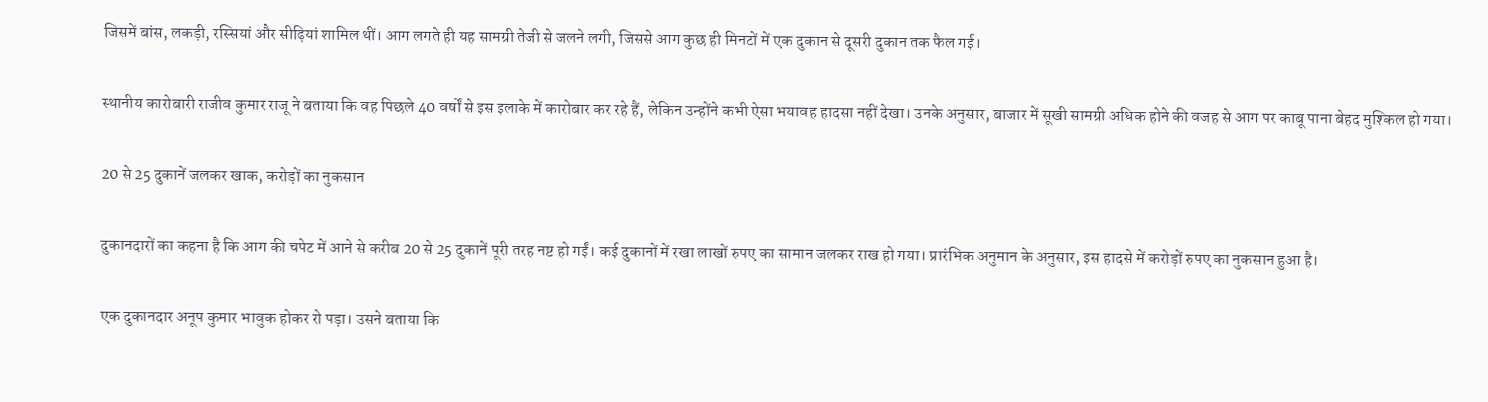जिसमें बांस, लकड़ी, रस्सियां और सीढ़ियां शामिल थीं। आग लगते ही यह सामग्री तेजी से जलने लगी, जिससे आग कुछ ही मिनटों में एक दुकान से दूसरी दुकान तक फैल गई।

स्थानीय कारोबारी राजीव कुमार राजू ने बताया कि वह पिछले 40 वर्षों से इस इलाके में कारोबार कर रहे हैं, लेकिन उन्होंने कभी ऐसा भयावह हादसा नहीं देखा। उनके अनुसार, बाजार में सूखी सामग्री अधिक होने की वजह से आग पर काबू पाना बेहद मुश्किल हो गया।

20 से 25 दुकानें जलकर खाक, करोड़ों का नुकसान

दुकानदारों का कहना है कि आग की चपेट में आने से करीब 20 से 25 दुकानें पूरी तरह नष्ट हो गईं। कई दुकानों में रखा लाखों रुपए का सामान जलकर राख हो गया। प्रारंभिक अनुमान के अनुसार, इस हादसे में करोड़ों रुपए का नुकसान हुआ है।

एक दुकानदार अनूप कुमार भावुक होकर रो पड़ा। उसने बताया कि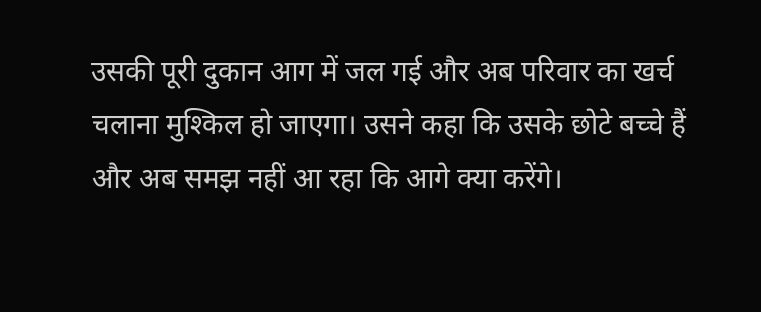उसकी पूरी दुकान आग में जल गई और अब परिवार का खर्च चलाना मुश्किल हो जाएगा। उसने कहा कि उसके छोटे बच्चे हैं और अब समझ नहीं आ रहा कि आगे क्या करेंगे।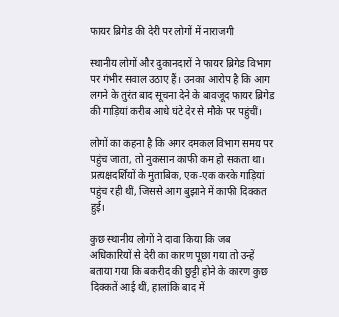फायर ब्रिगेड की देरी पर लोगों में नाराजगी

स्थानीय लोगों और दुकानदारों ने फायर ब्रिगेड विभाग पर गंभीर सवाल उठाए हैं। उनका आरोप है कि आग लगने के तुरंत बाद सूचना देने के बावजूद फायर ब्रिगेड की गाड़ियां करीब आधे घंटे देर से मौके पर पहुंचीं।

लोगों का कहना है कि अगर दमकल विभाग समय पर पहुंच जाता, तो नुकसान काफी कम हो सकता था। प्रत्यक्षदर्शियों के मुताबिक, एक-एक करके गाड़ियां पहुंच रही थीं, जिससे आग बुझाने में काफी दिक्कत हुई।

कुछ स्थानीय लोगों ने दावा किया कि जब अधिकारियों से देरी का कारण पूछा गया तो उन्हें बताया गया कि बकरीद की छुट्टी होने के कारण कुछ दिक्कतें आई थीं, हालांकि बाद में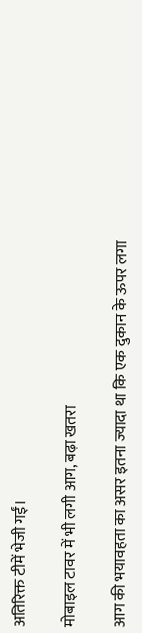अतिरिक्त टीमें भेजी गईं।

मोबाइल टावर में भी लगी आग, बढ़ा खतरा

आग की भयावहता का असर इतना ज्यादा था कि एक दुकान के ऊपर लगा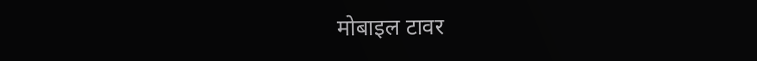मोबाइल टावर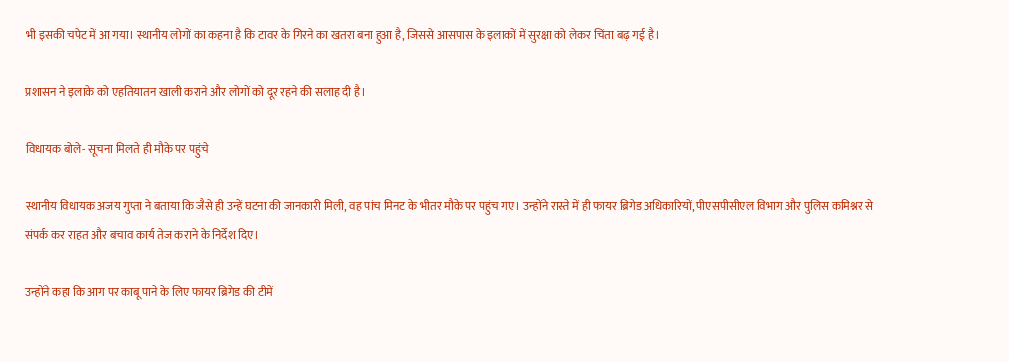भी इसकी चपेट में आ गया। स्थानीय लोगों का कहना है कि टावर के गिरने का खतरा बना हुआ है, जिससे आसपास के इलाकों में सुरक्षा को लेकर चिंता बढ़ गई है।

प्रशासन ने इलाके को एहतियातन खाली कराने और लोगों को दूर रहने की सलाह दी है।

विधायक बोले- सूचना मिलते ही मौके पर पहुंचे

स्थानीय विधायक अजय गुप्ता ने बताया कि जैसे ही उन्हें घटना की जानकारी मिली, वह पांच मिनट के भीतर मौके पर पहुंच गए। उन्होंने रास्ते में ही फायर ब्रिगेड अधिकारियों, पीएसपीसीएल विभाग और पुलिस कमिश्नर से संपर्क कर राहत और बचाव कार्य तेज कराने के निर्देश दिए।

उन्होंने कहा कि आग पर काबू पाने के लिए फायर ब्रिगेड की टीमें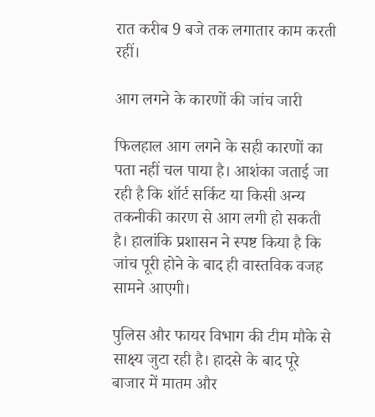रात करीब 9 बजे तक लगातार काम करती रहीं।

आग लगने के कारणों की जांच जारी

फिलहाल आग लगने के सही कारणों का पता नहीं चल पाया है। आशंका जताई जा रही है कि शॉर्ट सर्किट या किसी अन्य तकनीकी कारण से आग लगी हो सकती है। हालांकि प्रशासन ने स्पष्ट किया है कि जांच पूरी होने के बाद ही वास्तविक वजह सामने आएगी।

पुलिस और फायर विभाग की टीम मौके से साक्ष्य जुटा रही है। हादसे के बाद पूरे बाजार में मातम और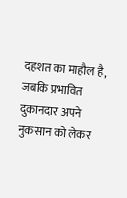दहशत का माहौल है, जबकि प्रभावित दुकानदार अपने नुकसान को लेकर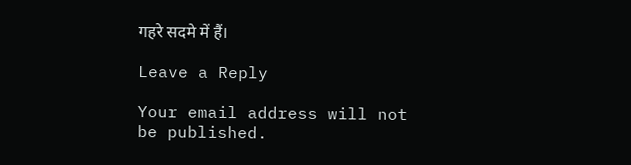गहरे सदमे में हैं।

Leave a Reply

Your email address will not be published.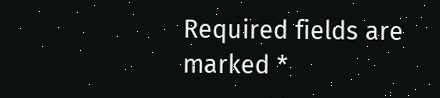Required fields are marked *